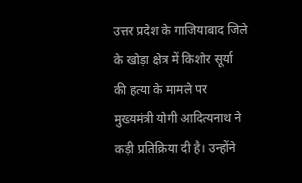उत्तर प्रदेश के गाजियाबाद जिले के खोड़ा क्षेत्र में किशोर सूर्या की हत्या के मामले पर मुख्यमंत्री योगी आदित्यनाथ ने कड़ी प्रतिक्रिया दी है। उन्होंने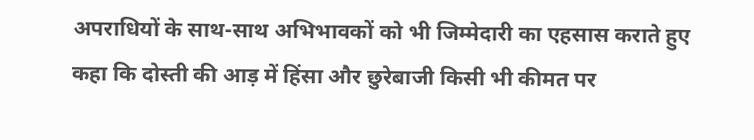अपराधियों के साथ-साथ अभिभावकों को भी जिम्मेदारी का एहसास कराते हुए कहा कि दोस्ती की आड़ में हिंसा और छुरेबाजी किसी भी कीमत पर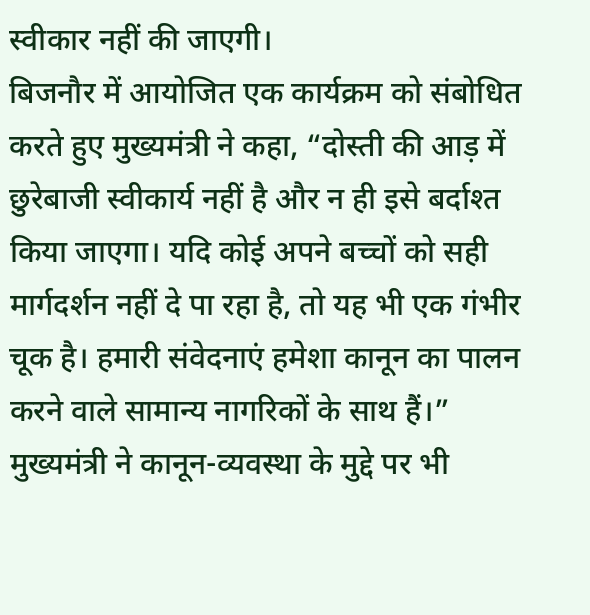स्वीकार नहीं की जाएगी।
बिजनौर में आयोजित एक कार्यक्रम को संबोधित करते हुए मुख्यमंत्री ने कहा, “दोस्ती की आड़ में छुरेबाजी स्वीकार्य नहीं है और न ही इसे बर्दाश्त किया जाएगा। यदि कोई अपने बच्चों को सही मार्गदर्शन नहीं दे पा रहा है, तो यह भी एक गंभीर चूक है। हमारी संवेदनाएं हमेशा कानून का पालन करने वाले सामान्य नागरिकों के साथ हैं।”
मुख्यमंत्री ने कानून-व्यवस्था के मुद्दे पर भी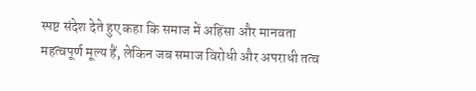स्पष्ट संदेश देते हुए कहा कि समाज में अहिंसा और मानवता महत्वपूर्ण मूल्य हैं, लेकिन जब समाज विरोधी और अपराधी तत्व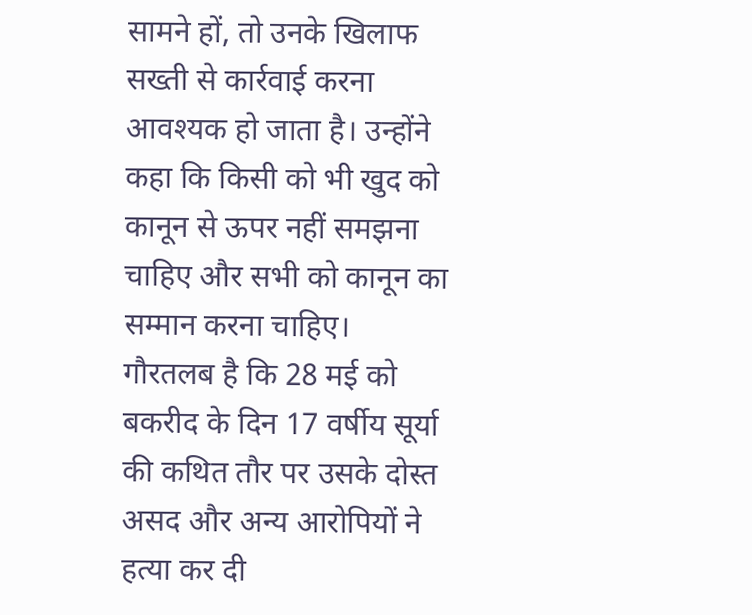सामने हों, तो उनके खिलाफ सख्ती से कार्रवाई करना आवश्यक हो जाता है। उन्होंने कहा कि किसी को भी खुद को कानून से ऊपर नहीं समझना चाहिए और सभी को कानून का सम्मान करना चाहिए।
गौरतलब है कि 28 मई को बकरीद के दिन 17 वर्षीय सूर्या की कथित तौर पर उसके दोस्त असद और अन्य आरोपियों ने हत्या कर दी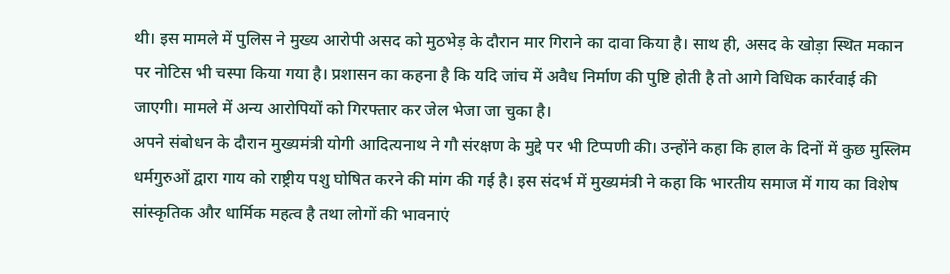थी। इस मामले में पुलिस ने मुख्य आरोपी असद को मुठभेड़ के दौरान मार गिराने का दावा किया है। साथ ही, असद के खोड़ा स्थित मकान पर नोटिस भी चस्पा किया गया है। प्रशासन का कहना है कि यदि जांच में अवैध निर्माण की पुष्टि होती है तो आगे विधिक कार्रवाई की जाएगी। मामले में अन्य आरोपियों को गिरफ्तार कर जेल भेजा जा चुका है।
अपने संबोधन के दौरान मुख्यमंत्री योगी आदित्यनाथ ने गौ संरक्षण के मुद्दे पर भी टिप्पणी की। उन्होंने कहा कि हाल के दिनों में कुछ मुस्लिम धर्मगुरुओं द्वारा गाय को राष्ट्रीय पशु घोषित करने की मांग की गई है। इस संदर्भ में मुख्यमंत्री ने कहा कि भारतीय समाज में गाय का विशेष सांस्कृतिक और धार्मिक महत्व है तथा लोगों की भावनाएं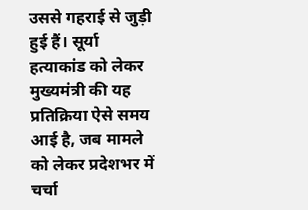उससे गहराई से जुड़ी हुई हैं। सूर्या हत्याकांड को लेकर मुख्यमंत्री की यह प्रतिक्रिया ऐसे समय आई है, जब मामले को लेकर प्रदेशभर में चर्चा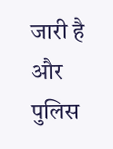जारी है और पुलिस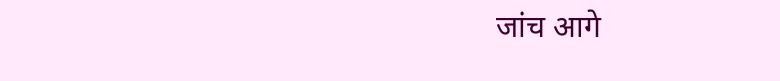जांच आगे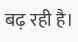बढ़ रही है।